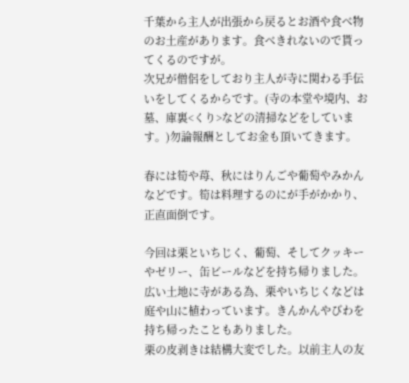千葉から主人が出張から戻るとお酒や食べ物のお土産があります。食べきれないので貰ってくるのですが。
次兄が僧侶をしており主人が寺に関わる手伝いをしてくるからです。(寺の本堂や境内、お墓、庫裏<くり>などの清掃などをしています。)勿論報酬としてお金も頂いてきます。

春には筍や苺、秋にはりんごや葡萄やみかんなどです。筍は料理するのにが手がかかり、正直面倒です。

今回は栗といちじく、葡萄、そしてクッキーやゼリー、缶ビールなどを持ち帰りました。
広い土地に寺がある為、栗やいちじくなどは庭や山に植わっています。きんかんやびわを持ち帰ったこともありました。
栗の皮剥きは結構大変でした。以前主人の友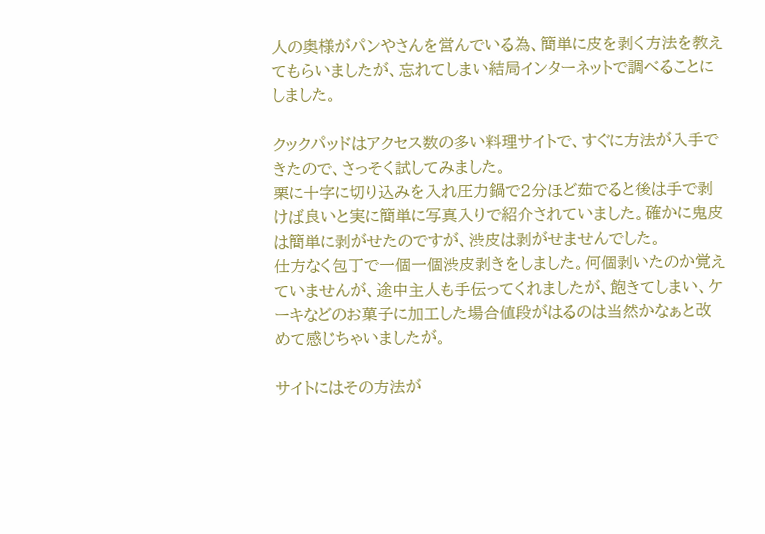人の奥様がパンやさんを営んでいる為、簡単に皮を剥く方法を教えてもらいましたが、忘れてしまい結局インターネットで調べることにしました。

クックパッドはアクセス数の多い料理サイトで、すぐに方法が入手できたので、さっそく試してみました。
栗に十字に切り込みを入れ圧力鍋で2分ほど茹でると後は手で剥けば良いと実に簡単に写真入りで紹介されていました。確かに鬼皮は簡単に剥がせたのですが、渋皮は剥がせませんでした。
仕方なく包丁で一個一個渋皮剥きをしました。何個剥いたのか覚えていませんが、途中主人も手伝ってくれましたが、飽きてしまい、ケーキなどのお菓子に加工した場合値段がはるのは当然かなぁと改めて感じちゃいましたが。

サイトにはその方法が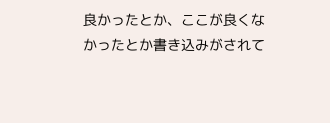良かったとか、ここが良くなかったとか書き込みがされて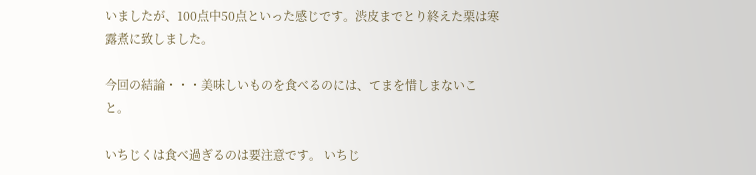いましたが、100点中50点といった感じです。渋皮までとり終えた栗は寒露煮に致しました。

今回の結論・・・美味しいものを食べるのには、てまを惜しまないこと。

いちじくは食べ過ぎるのは要注意です。 いちじ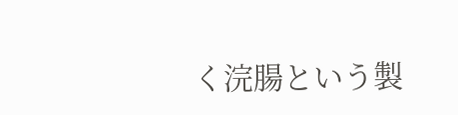く浣腸という製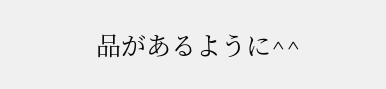品があるように^^